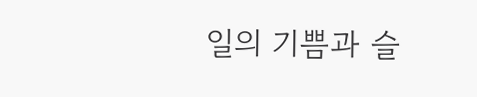일의 기쁨과 슬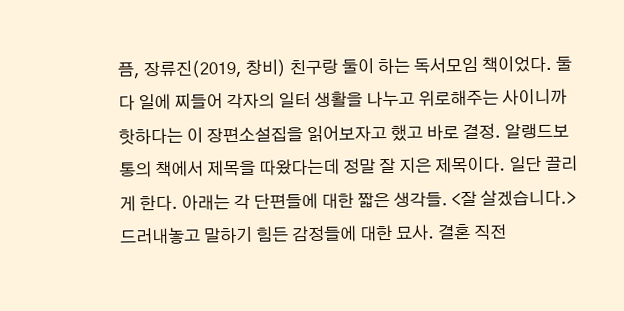픔, 장류진(2019, 창비) 친구랑 둘이 하는 독서모임 책이었다. 둘다 일에 찌들어 각자의 일터 생활을 나누고 위로해주는 사이니까 핫하다는 이 장편소설집을 읽어보자고 했고 바로 결정. 알랭드보통의 책에서 제목을 따왔다는데 정말 잘 지은 제목이다. 일단 끌리게 한다. 아래는 각 단편들에 대한 짧은 생각들. <잘 살겠습니다.> 드러내놓고 말하기 힘든 감정들에 대한 묘사. 결혼 직전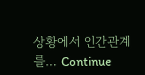상황에서 인간관계를… Continue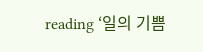reading ‘일의 기쁨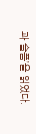과 슬픔’을 읽었다.